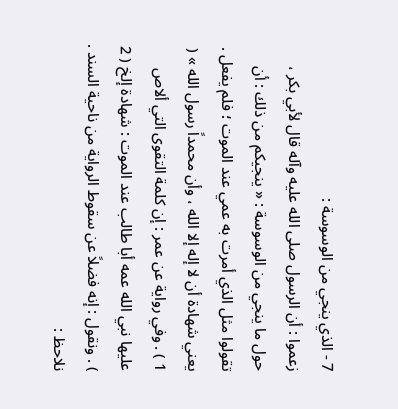7 - الذي ينجي من الوسوسة :
زعموا : أن الرسول صلى الله عليه وآله قال لأبي بكر ، حول ما ينجي من الوسوسة : « ينجيكم من ذلك : أن تقولوا مثل الذي أمرت به عمي عند الموت ؛ فلم يفعل . يعني شهادة أن لا إله إلا الله ، وأن محمداً رسول الله » ( 1 ) . وفي رواية عن عمر : إن كلمة التقوى التي ألاص عليها نبي الله عمه أبا طالب عند الموت : شهادة إلخ ( 2 ) . ونقول : إنه فضلاً عن سقوط الرواية من ناحية السند . نلاحظ :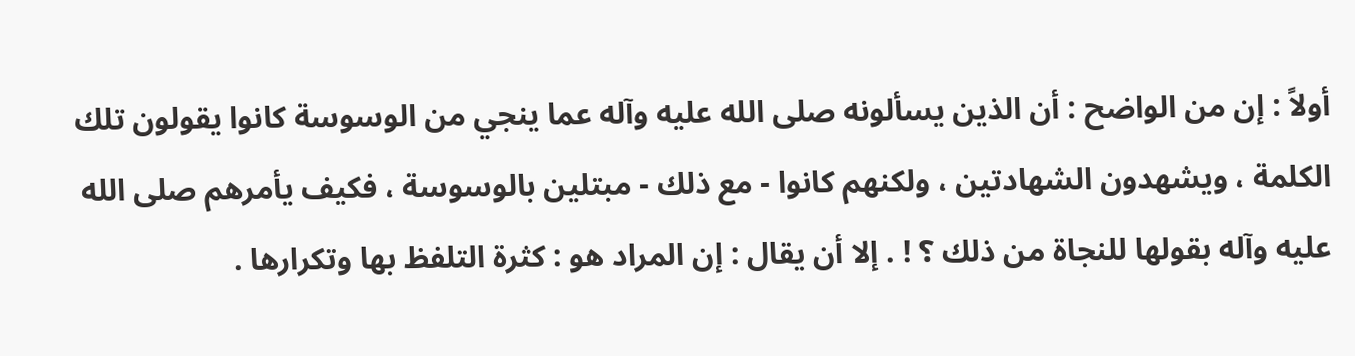أولاً : إن من الواضح : أن الذين يسألونه صلى الله عليه وآله عما ينجي من الوسوسة كانوا يقولون تلك الكلمة ، ويشهدون الشهادتين ، ولكنهم كانوا - مع ذلك - مبتلين بالوسوسة ، فكيف يأمرهم صلى الله عليه وآله بقولها للنجاة من ذلك ؟ ! . إلا أن يقال : إن المراد هو : كثرة التلفظ بها وتكرارها .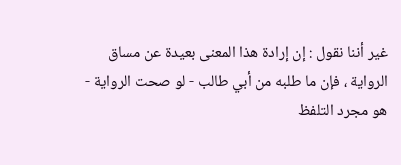غير أننا نقول : إن إرادة هذا المعنى بعيدة عن مساق الرواية ، فإن ما طلبه من أبي طالب - لو صحت الرواية - هو مجرد التلفظ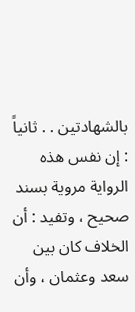بالشهادتين . . ثانياً : إن نفس هذه الرواية مروية بسند صحيح ، وتفيد : أن الخلاف كان بين سعد وعثمان ، وأن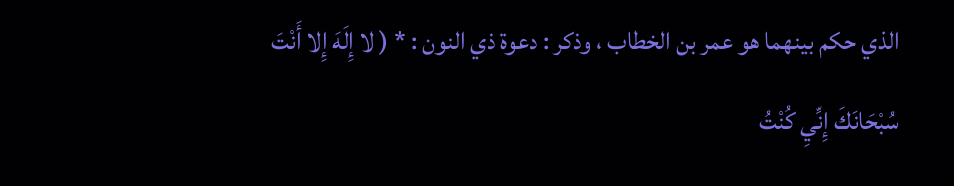الذي حكم بينهما هو عمر بن الخطاب ، وذكر : دعوة ذي النون : * ( لا إِلَهَ إِلا أَنْتَ سُبْحَانَكَ إِنِّيِ كُنْتُ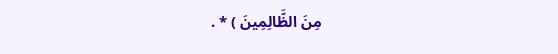مِنَ الظَّالِمِينَ ) * .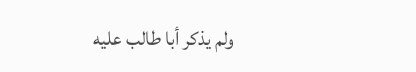ولم يذكر أبا طالب عليه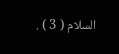السلام ( 3 ) .